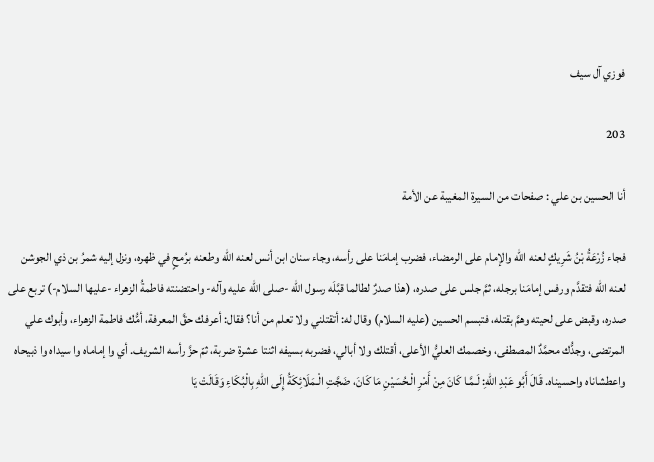فوزي آل سيف

203

أنا الحسين بن علي : صفحات من السيرة المغيبة عن الأمة

فجاء زُرْعَةُ بْنُ شَرِيكٍ لعنه الله والإمام على الرمضاء، فضرب إمامَنا على رأسه، وجاء سنان ابن أنس لعنه الله وطعنه برُمحٍ في ظهره، ونزل إليه شمرُ بن ذي الجوشن لعنه الله فتقدَّم ورفس إمامَنا برجله، ثمَّ جلس على صدره، (هذا صدرٌ لطالما قبَّلَه رسول الله -صلى الله عليه وآله- واحتضنته فاطمةُ الزهراء -عليها السلام-) تربع على صدره، وقبض على لحيته وهمَّ بقتله، فتبسم الحسين (عليه السلام) وقال له: أتقتلني ولا تعلم من أنا؟ فقال: أعرفك حقَّ المعرفة، أمُّك فاطمة الزهراء، وأبوك علي المرتضى، وجدُّك محمَّدٌ المصطفى، وخصمك العليُّ الأعلى، أقتلك ولا أبالي، فضربه بسيفه اثنتا عشرة ضربة، ثمّ حزَّ رأسه الشريف. أي وا إماماه وا سيداه وا ذبيحاه واعطشاناه واحسيناه. قَالَ أَبُو عَبْدِ اللهِ: لَـمَّـا كَانَ مِنْ أَمْرِ الْـحُسَيْنِ مَا كَانَ، ضَجَّتِ الْـمَلَائِكَةُ إِلَى اللهِ بِالْبُكَاءِ وَقَالَتْ يَا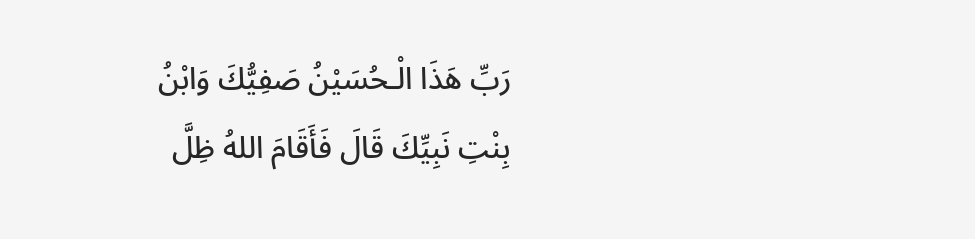رَبِّ هَذَا الْـحُسَيْنُ صَفِيُّكَ وَابْنُ بِنْتِ نَبِيِّكَ قَالَ فَأَقَامَ اللهُ ظِلَّ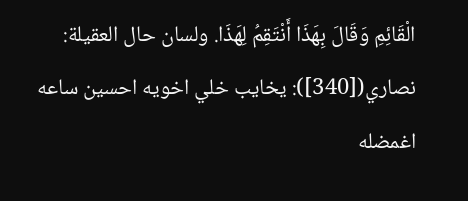الْقَائِمِ وَقَالَ بِهَذَا أَنْتَقِمُ لِهَذَا. ولسان حال العقيلة: نصاري([340]): يخايب خلي اخويه احسين ساعه اغمضله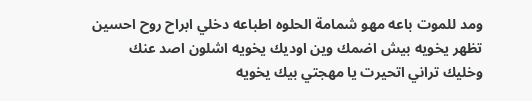ومد للموت باعه مهو شمامة الحلوه اطباعه دخلي ابراح روح احسين تظهر يخويه بيش اضمك وين اوديك يخويه اشلون اصد عنك وخليك تراني اتحيرت يا مهجتي بيك يخويه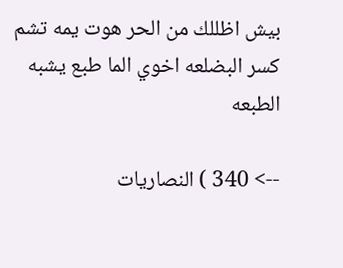بيش اظللك من الحر هوت يمه تشم كسر البضلعه اخوي الما طبع يشبه الطبعه

--> 340 ) النصاريات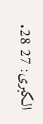الكبرى: 27 28.